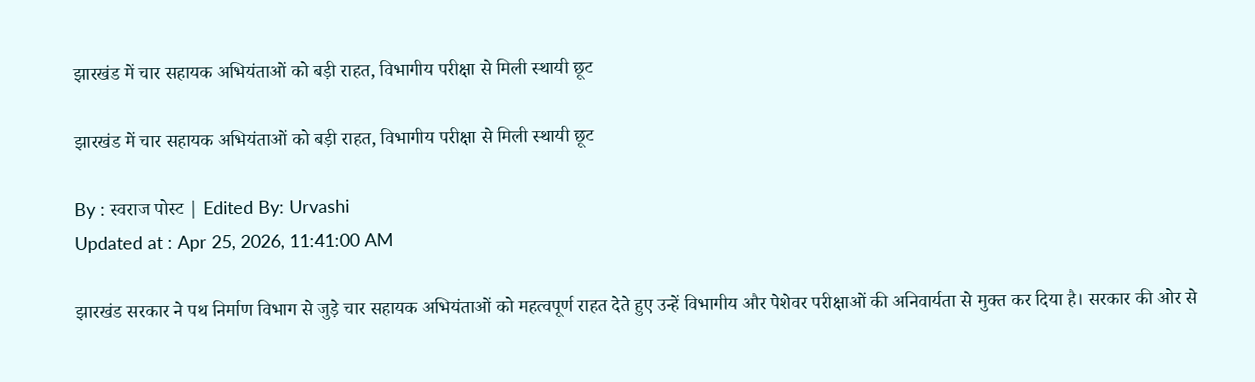झारखंड में चार सहायक अभियंताओं को बड़ी राहत, विभागीय परीक्षा से मिली स्थायी छूट

झारखंड में चार सहायक अभियंताओं को बड़ी राहत, विभागीय परीक्षा से मिली स्थायी छूट

By : स्वराज पोस्ट | Edited By: Urvashi
Updated at : Apr 25, 2026, 11:41:00 AM

झारखंड सरकार ने पथ निर्माण विभाग से जुड़े चार सहायक अभियंताओं को महत्वपूर्ण राहत देते हुए उन्हें विभागीय और पेशेवर परीक्षाओं की अनिवार्यता से मुक्त कर दिया है। सरकार की ओर से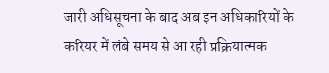जारी अधिसूचना के बाद अब इन अधिकारियों के करियर में लंबे समय से आ रही प्रक्रियात्मक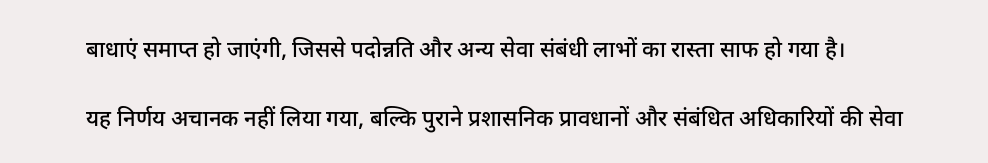बाधाएं समाप्त हो जाएंगी, जिससे पदोन्नति और अन्य सेवा संबंधी लाभों का रास्ता साफ हो गया है।

यह निर्णय अचानक नहीं लिया गया, बल्कि पुराने प्रशासनिक प्रावधानों और संबंधित अधिकारियों की सेवा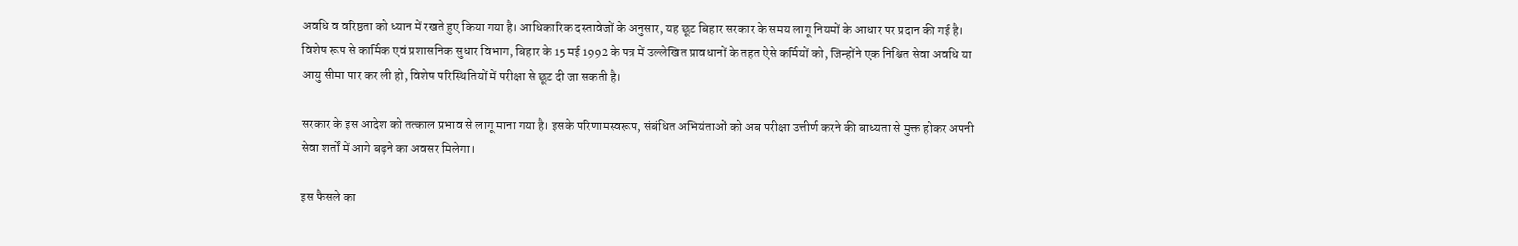अवधि व वरिष्ठता को ध्यान में रखते हुए किया गया है। आधिकारिक दस्तावेजों के अनुसार, यह छूट बिहार सरकार के समय लागू नियमों के आधार पर प्रदान की गई है। विशेष रूप से कार्मिक एवं प्रशासनिक सुधार विभाग, बिहार के 15 मई 1992 के पत्र में उल्लेखित प्रावधानों के तहत ऐसे कर्मियों को, जिन्होंने एक निश्चित सेवा अवधि या आयु सीमा पार कर ली हो, विशेष परिस्थितियों में परीक्षा से छूट दी जा सकती है।

सरकार के इस आदेश को तत्काल प्रभाव से लागू माना गया है। इसके परिणामस्वरूप, संबंधित अभियंताओं को अब परीक्षा उत्तीर्ण करने की बाध्यता से मुक्त होकर अपनी सेवा शर्तों में आगे बढ़ने का अवसर मिलेगा।

इस फैसले का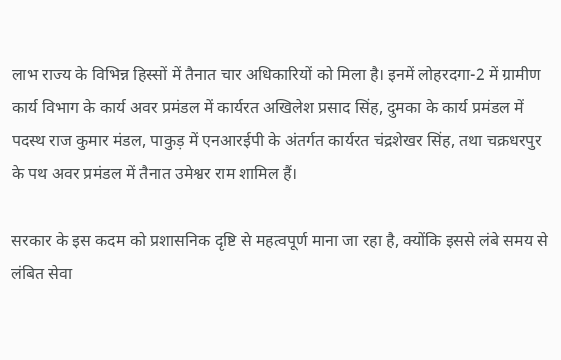लाभ राज्य के विभिन्न हिस्सों में तैनात चार अधिकारियों को मिला है। इनमें लोहरदगा-2 में ग्रामीण कार्य विभाग के कार्य अवर प्रमंडल में कार्यरत अखिलेश प्रसाद सिंह, दुमका के कार्य प्रमंडल में पदस्थ राज कुमार मंडल, पाकुड़ में एनआरईपी के अंतर्गत कार्यरत चंद्रशेखर सिंह, तथा चक्रधरपुर के पथ अवर प्रमंडल में तैनात उमेश्वर राम शामिल हैं।

सरकार के इस कदम को प्रशासनिक दृष्टि से महत्वपूर्ण माना जा रहा है, क्योंकि इससे लंबे समय से लंबित सेवा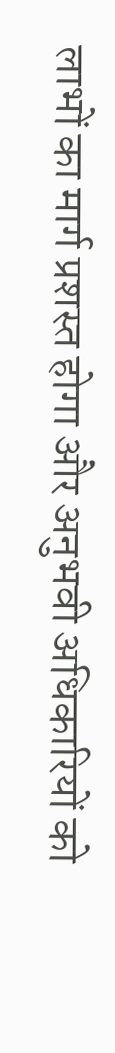लाभों का मार्ग प्रशस्त होगा और अनुभवी अधिकारियों को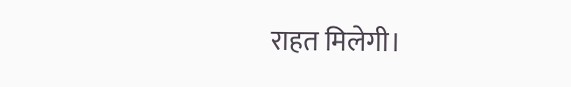राहत मिलेगी।